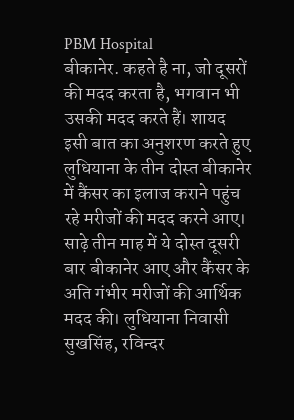PBM Hospital
बीकानेर. कहते है ना, जो दूसरों की मदद करता है, भगवान भी उसकी मदद करते हैं। शायद इसी बात का अनुशरण करते हुए लुधियाना के तीन दोस्त बीकानेर में कैंसर का इलाज कराने पहुंच रहे मरीजों की मदद करने आए। साढ़े तीन माह में ये दोस्त दूसरी बार बीकानेर आए और कैंसर के अति गंभीर मरीजों की आर्थिक मदद की। लुधियाना निवासी सुखसिंह, रविन्दर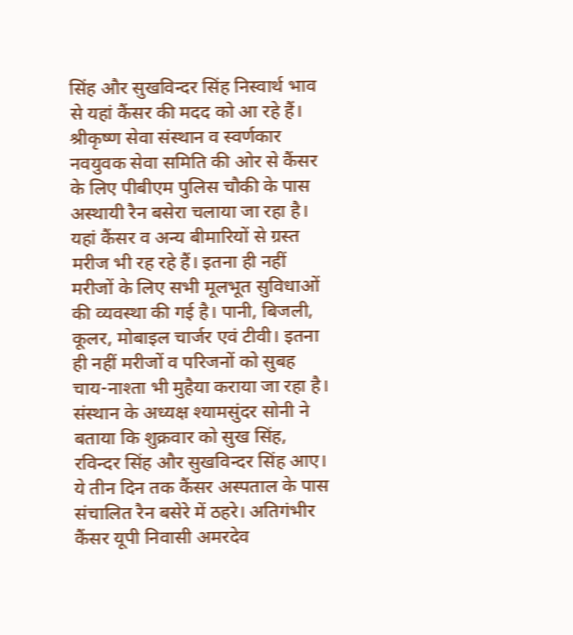सिंह और सुखविन्दर सिंह निस्वार्थ भाव से यहां कैंसर की मदद को आ रहे हैं।
श्रीकृष्ण सेवा संस्थान व स्वर्णकार नवयुवक सेवा समिति की ओर से कैंसर के लिए पीबीएम पुलिस चौकी के पास अस्थायी रैन बसेरा चलाया जा रहा है। यहां कैंसर व अन्य बीमारियों से ग्रस्त मरीज भी रह रहे हैं। इतना ही नहीं मरीजों के लिए सभी मूलभूत सुविधाओं की व्यवस्था की गई है। पानी, बिजली, कूलर, मोबाइल चार्जर एवं टीवी। इतना ही नहीं मरीजों व परिजनों को सुबह चाय-नाश्ता भी मुहैया कराया जा रहा है। संस्थान के अध्यक्ष श्यामसुंदर सोनी ने बताया कि शुक्रवार को सुख सिंह, रविन्दर सिंह और सुखविन्दर सिंह आए। ये तीन दिन तक कैंसर अस्पताल के पास संचालित रैन बसेरे में ठहरे। अतिगंभीर कैंसर यूपी निवासी अमरदेव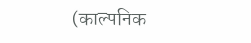(काल्पनिक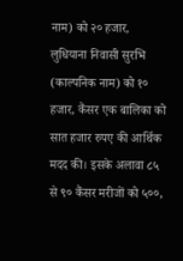नाम) को २० हजार, लुधियाना निवासी सुरभि (काल्पनिक नाम) को १० हजार, कैंसर एक बालिका को सात हजार रुपए की आर्थिक मदद की। इसके अलावा ८५ से ९० कैंसर मरीजों को ५००,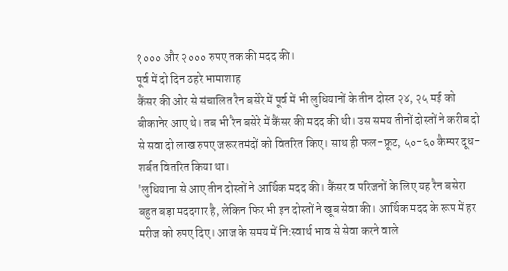१००० और २००० रुपए तक की मदद की।
पूर्व में दो दिन ठहरे भामाशाह
कैंसर की ओर से संचालित रैन बसेरे में पूर्व में भी लुधियानों के तीन दोस्त २४, २५ मई को बीकानेर आए थे। तब भी रैन बसेरे में कैंसर की मदद की थी। उस समय तीनों दोस्तों ने करीब दो से सवा दो लाख रुपए जरूरतमंदों को वितरित किए। साथ ही फल-फ्रूट, ५०-६० कैम्पर दूध-शर्बत वितरित किया था।
'लुधियाना से आए तीन दोस्तों ने आर्थिक मदद की। कैंसर व परिजनों के लिए यह रैन बसेरा बहुत बड़ा मददगार है, लेकिन फिर भी इन दोस्तों ने खूब सेवा की। आर्थिक मदद के रूप में हर मरीज को रुपए दिए। आज के समय में नि:स्वार्थ भाव से सेवा करने वाले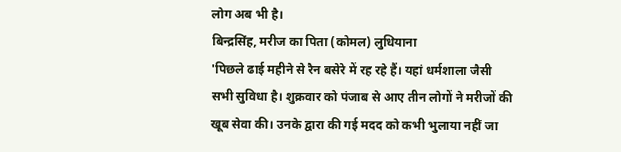लोग अब भी है।
बिन्द्रसिंह, मरीज का पिता (कोमल) लुधियाना
'पिछले ढाई महीने से रैन बसेरे में रह रहे हैं। यहां धर्मशाला जैसी सभी सुविधा है। शुक्रवार को पंजाब से आए तीन लोगों ने मरीजों की खूब सेवा की। उनके द्वारा की गई मदद को कभी भुलाया नहीं जा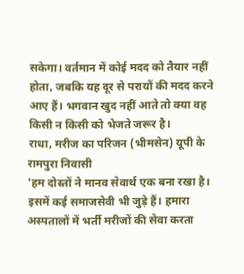सकेगा। वर्तमान में कोई मदद को तैयार नहीं होता, जबकि यह दूर से परायों की मदद करने आए हैं। भगवान खुद नहीं आते तो क्या वह किसी न किसी को भेजते जरूर है।
राधा, मरीज का परिजन (भीमसेन) यूपी के रामपुरा निवासी
'हम दोस्तों ने मानव सेवार्थ एक बना रखा है। इसमें कई समाजसेवी भी जुड़े हैं। हमारा अस्पतालों में भर्ती मरीजों की सेवा करता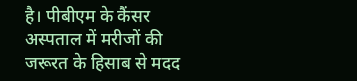है। पीबीएम के कैंसर अस्पताल में मरीजों की जरूरत के हिसाब से मदद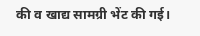की व खाद्य सामग्री भेंट की गई।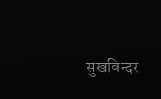सुखविन्दर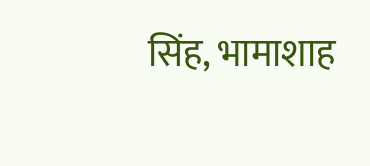सिंह, भामाशाह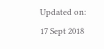Updated on:
17 Sept 2018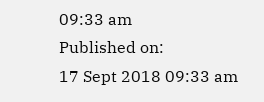09:33 am
Published on:
17 Sept 2018 09:33 am